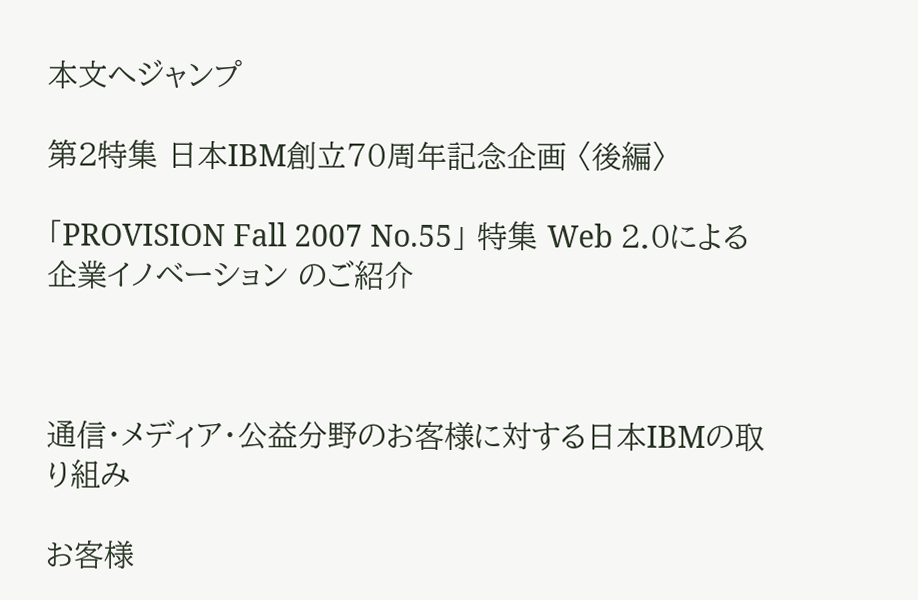本文へジャンプ

第2特集 日本IBM創立70周年記念企画 〈後編〉

「PROVISION Fall 2007 No.55」 特集 Web 2.0による企業イノベーション のご紹介



通信・メディア・公益分野のお客様に対する日本IBMの取り組み

お客様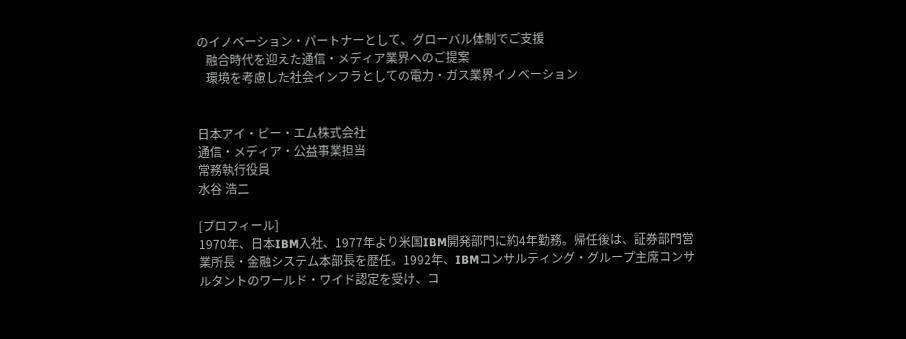のイノベーション・パートナーとして、グローバル体制でご支援
   融合時代を迎えた通信・メディア業界へのご提案
   環境を考慮した社会インフラとしての電力・ガス業界イノベーション


日本アイ・ビー・エム株式会社
通信・メディア・公益事業担当
常務執行役員
水谷 浩二

[プロフィール]
1970年、日本IBM入社、1977年より米国IBM開発部門に約4年勤務。帰任後は、証券部門営業所長・金融システム本部長を歴任。1992年、IBMコンサルティング・グループ主席コンサルタントのワールド・ワイド認定を受け、コ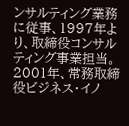ンサルティング業務に従事、1997年より、取締役コンサルティング事業担当。2001年、常務取締役ビジネス・イノ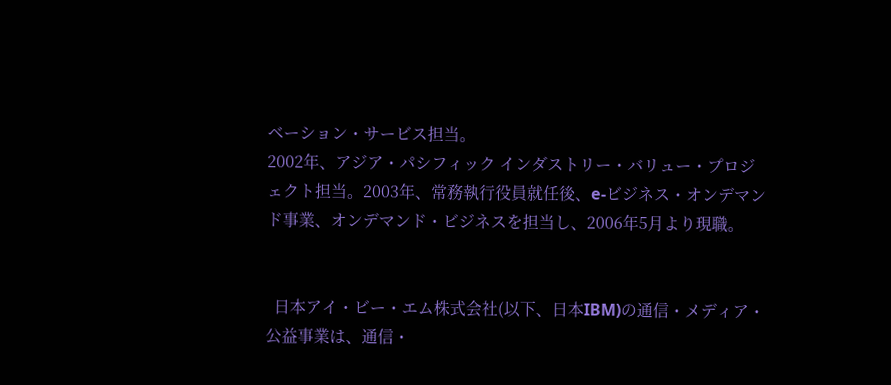ベーション・サービス担当。
2002年、アジア・パシフィック インダストリー・バリュー・プロジェクト担当。2003年、常務執行役員就任後、e-ビジネス・オンデマンド事業、オンデマンド・ビジネスを担当し、2006年5月より現職。


  日本アイ・ビー・エム株式会社(以下、日本IBM)の通信・メディア・公益事業は、通信・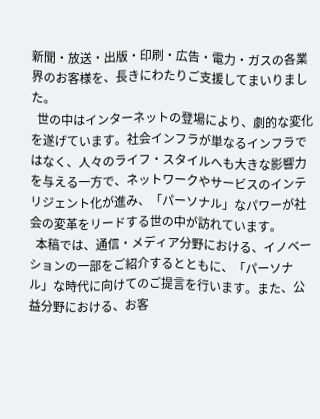新聞・放送・出版・印刷・広告・電力・ガスの各業界のお客様を、長きにわたりご支援してまいりました。
  世の中はインターネットの登場により、劇的な変化を遂げています。社会インフラが単なるインフラではなく、人々のライフ・スタイルへも大きな影響力を与える一方で、ネットワークやサービスのインテリジェント化が進み、「パーソナル」なパワーが社会の変革をリードする世の中が訪れています。
  本稿では、通信・メディア分野における、イノベーションの一部をご紹介するとともに、「パーソナル」な時代に向けてのご提言を行います。また、公益分野における、お客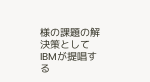様の課題の解決策としてIBMが提唱する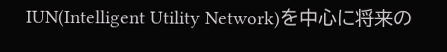IUN(Intelligent Utility Network)を中心に将来の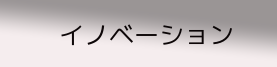イノベーション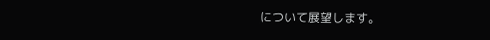について展望します。